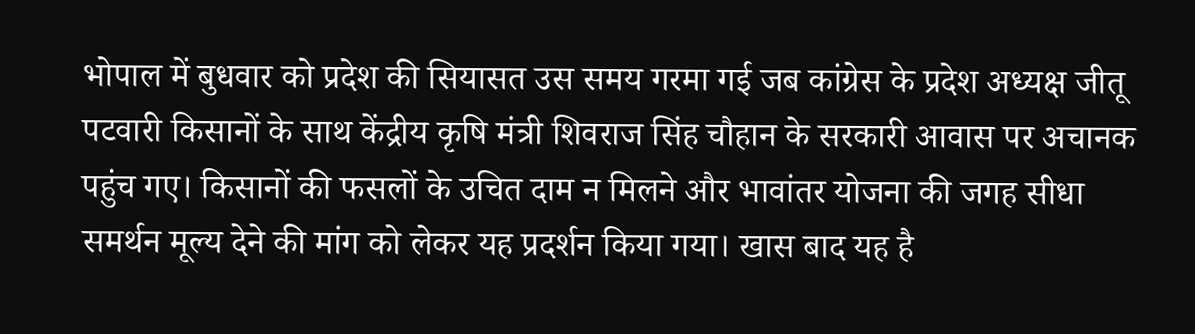भोपाल में बुधवार को प्रदेश की सियासत उस समय गरमा गई जब कांग्रेस के प्रदेश अध्यक्ष जीतू पटवारी किसानों के साथ केंद्रीय कृषि मंत्री शिवराज सिंह चौहान के सरकारी आवास पर अचानक पहुंच गए। किसानों की फसलों के उचित दाम न मिलने और भावांतर योजना की जगह सीधा समर्थन मूल्य देने की मांग को लेकर यह प्रदर्शन किया गया। खास बाद यह है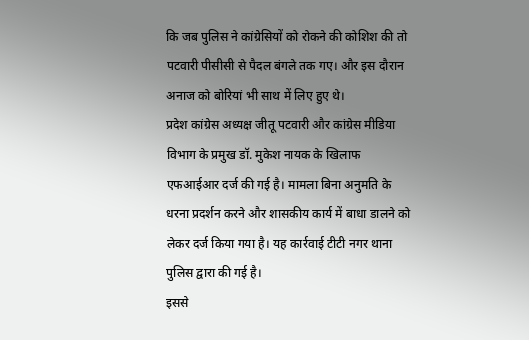कि जब पुलिस ने कांग्रेसियों को रोकने की कोशिश की तो पटवारी पीसीसी से पैदल बंगले तक गए। और इस दौरान अनाज को बोरियां भी साथ में लिए हुए थे।
प्रदेश कांग्रेस अध्यक्ष जीतू पटवारी और कांग्रेस मीडिया विभाग के प्रमुख डॉ. मुकेश नायक के खिलाफ एफआईआर दर्ज की गई है। मामला बिना अनुमति के धरना प्रदर्शन करने और शासकीय कार्य में बाधा डालने को लेकर दर्ज किया गया है। यह कार्रवाई टीटी नगर थाना पुलिस द्वारा की गई है।
इससे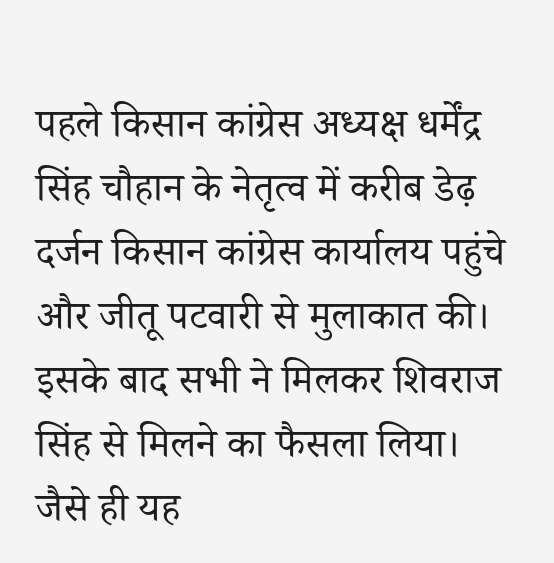पहले किसान कांग्रेस अध्यक्ष धर्मेंद्र सिंह चौहान के नेतृत्व में करीब डेढ़ दर्जन किसान कांग्रेस कार्यालय पहुंचे और जीतू पटवारी से मुलाकात की। इसके बाद सभी ने मिलकर शिवराज सिंह से मिलने का फैसला लिया। जैसे ही यह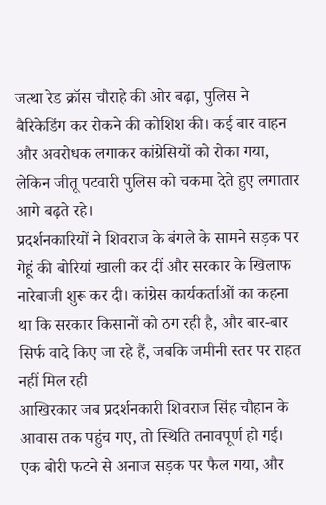जत्था रेड क्रॉस चौराहे की ओर बढ़ा, पुलिस ने बैरिकेडिंग कर रोकने की कोशिश की। कई बार वाहन और अवरोधक लगाकर कांग्रेसियों को रोका गया, लेकिन जीतू पटवारी पुलिस को चकमा देते हुए लगातार आगे बढ़ते रहे।
प्रदर्शनकारियों ने शिवराज के बंगले के सामने सड़क पर गेहूं की बोरियां खाली कर दीं और सरकार के खिलाफ नारेबाजी शुरू कर दी। कांग्रेस कार्यकर्ताओं का कहना था कि सरकार किसानों को ठग रही है, और बार-बार सिर्फ वादे किए जा रहे हैं, जबकि जमीनी स्तर पर राहत नहीं मिल रही
आखिरकार जब प्रदर्शनकारी शिवराज सिंह चौहान के आवास तक पहुंच गए, तो स्थिति तनावपूर्ण हो गई। एक बोरी फटने से अनाज सड़क पर फैल गया, और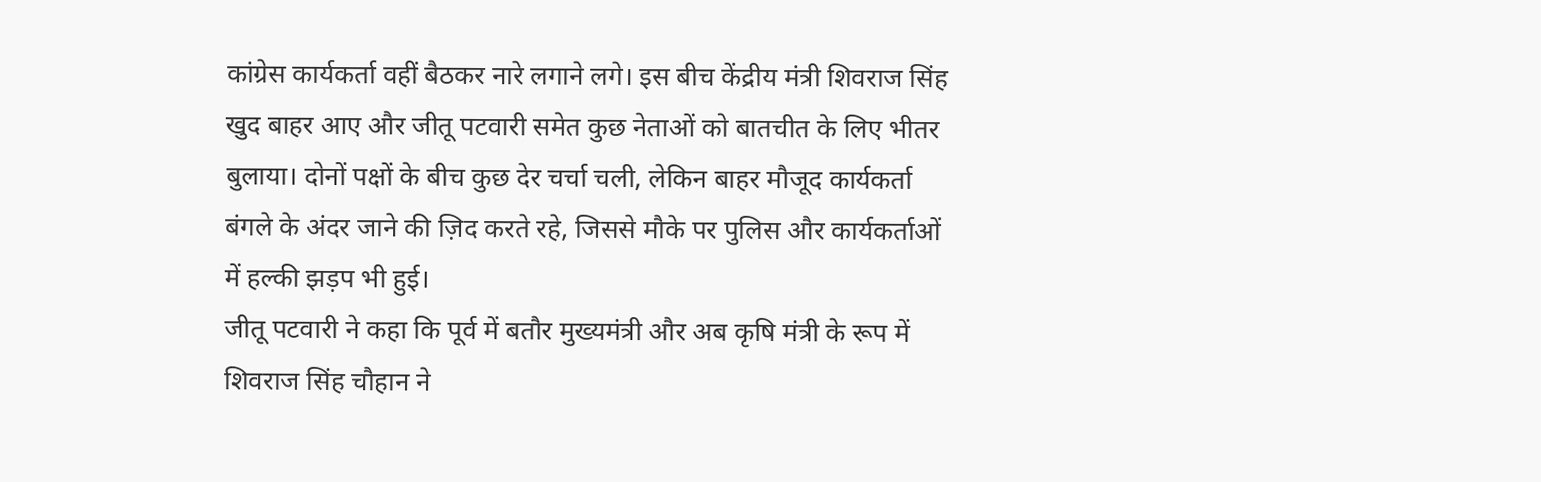कांग्रेस कार्यकर्ता वहीं बैठकर नारे लगाने लगे। इस बीच केंद्रीय मंत्री शिवराज सिंह खुद बाहर आए और जीतू पटवारी समेत कुछ नेताओं को बातचीत के लिए भीतर बुलाया। दोनों पक्षों के बीच कुछ देर चर्चा चली, लेकिन बाहर मौजूद कार्यकर्ता बंगले के अंदर जाने की ज़िद करते रहे, जिससे मौके पर पुलिस और कार्यकर्ताओं में हल्की झड़प भी हुई।
जीतू पटवारी ने कहा कि पूर्व में बतौर मुख्यमंत्री और अब कृषि मंत्री के रूप में शिवराज सिंह चौहान ने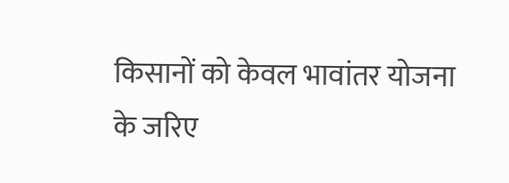किसानों को केवल भावांतर योजना के जरिए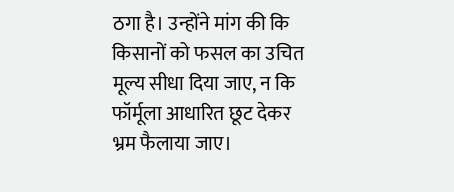ठगा है। उन्होंने मांग की कि किसानों को फसल का उचित मूल्य सीधा दिया जाए, न कि फॉर्मूला आधारित छूट देकर भ्रम फैलाया जाए।